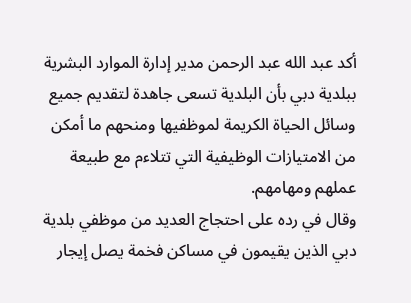أكد عبد الله عبد الرحمن مدير إدارة الموارد البشرية ببلدية دبي بأن البلدية تسعى جاهدة لتقديم جميع وسائل الحياة الكريمة لموظفيها ومنحهم ما أمكن من الامتيازات الوظيفية التي تتلاءم مع طبيعة عملهم ومهامهم.
وقال في رده على احتجاج العديد من موظفي بلدية دبي الذين يقيمون في مساكن فخمة يصل إيجار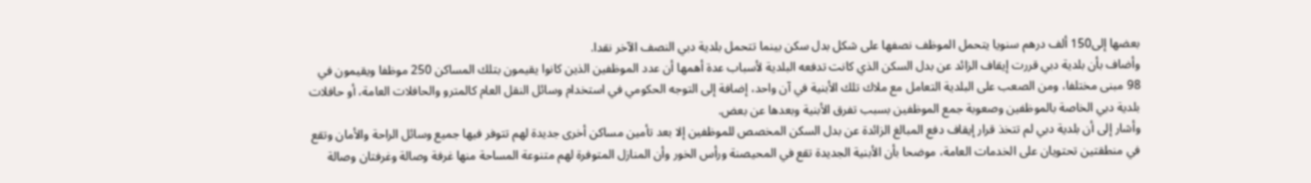بعضها إلى150 ألف درهم سنويا يتحمل الموظف نصفها على شكل بدل سكن بينما تتحمل بلدية دبي النصف الآخر نقدا.
وأضاف بأن بلدية دبي قررت إيقاف الزائد عن بدل السكن الذي كانت تدفعه البلدية لأسباب عدة أهمها أن عدد الموظفين الذين كانوا يقيمون بتلك المساكن 250 موظفا ويقيمون في 98 مبنى مختلفا، ومن الصعب على البلدية التعامل مع ملاك تلك الأبنية في آن واحد، إضافة إلى التوجه الحكومي في استخدام وسائل النقل العام كالمترو والحافلات العامة، أو حافلات بلدية دبي الخاصة بالموظفين وصعوبة جمع الموظفين بسبب تفرق الأبنية وبعدها عن بعض.
وأشار إلى أن بلدية دبي لم تتخذ قرار إيقاف دفع المبالغ الزائدة عن بدل السكن المخصص للموظفين إلا بعد تأمين مساكن أخرى جديدة لهم تتوفر فيها جميع وسائل الراحة والأمان وتقع في منطقتين تحتويان على الخدمات العامة، موضحا بأن الأبنية الجديدة تقع في المحيصنة ورأس الخور وأن المنازل المتوفرة لهم متنوعة المساحة منها غرفة وصالة وغرفتان وصالة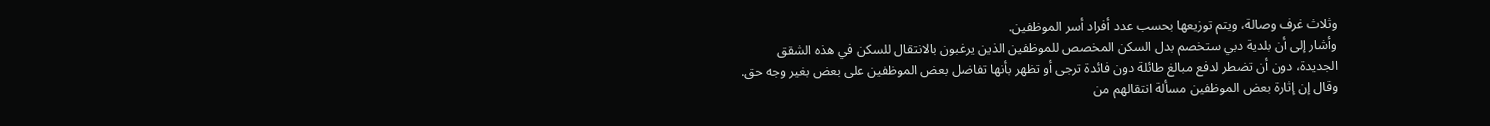وثلاث غرف وصالة، ويتم توزيعها بحسب عدد أفراد أسر الموظفين.
وأشار إلى أن بلدية دبي ستخصم بدل السكن المخصص للموظفين الذين يرغبون بالانتقال للسكن في هذه الشقق الجديدة، دون أن تضطر لدفع مبالغ طائلة دون فائدة ترجى أو تظهر بأنها تفاضل بعض الموظفين على بعض بغير وجه حق.
وقال إن إثارة بعض الموظفين مسألة انتقالهم من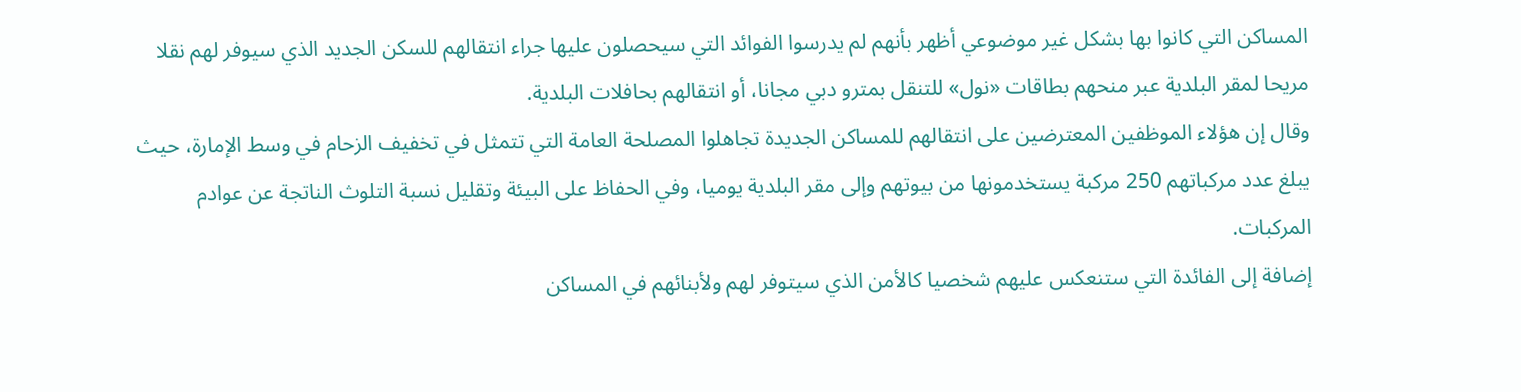المساكن التي كانوا بها بشكل غير موضوعي أظهر بأنهم لم يدرسوا الفوائد التي سيحصلون عليها جراء انتقالهم للسكن الجديد الذي سيوفر لهم نقلا مريحا لمقر البلدية عبر منحهم بطاقات «نول» للتنقل بمترو دبي مجانا، أو انتقالهم بحافلات البلدية.
وقال إن هؤلاء الموظفين المعترضين على انتقالهم للمساكن الجديدة تجاهلوا المصلحة العامة التي تتمثل في تخفيف الزحام في وسط الإمارة، حيث يبلغ عدد مركباتهم 250 مركبة يستخدمونها من بيوتهم وإلى مقر البلدية يوميا، وفي الحفاظ على البيئة وتقليل نسبة التلوث الناتجة عن عوادم المركبات.
إضافة إلى الفائدة التي ستنعكس عليهم شخصيا كالأمن الذي سيتوفر لهم ولأبنائهم في المساكن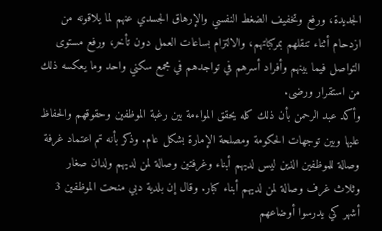الجديدة، ورفع وتخفيف الضغط النفسي والإرهاق الجسدي عنهم لما يلاقونه من ازدحام أثناء تنقلهم بمركباتهم، والالتزام بساعات العمل دون تأخر، ورفع مستوى التواصل فيما بينهم وأفراد أسرهم في تواجدهم في مجمع سكني واحد وما يعكسه ذلك من استقرار ورضى.
وأكد عبد الرحمن بأن ذلك كله يحقق المواءمة بين رغبة الموظفين وحقوقهم والحفاظ عليها وبين توجهات الحكومة ومصلحة الإمارة بشكل عام. وذكر بأنه تم اعتماد غرفة وصالة للموظفين الذين ليس لديهم أبناء وغرفتين وصالة لمن لديهم ولدان صغار وثلاث غرف وصالة لمن لديهم أبناء كبار. وقال إن بلدية دبي منحت الموظفين 3 أشهر كي يدرسوا أوضاعهم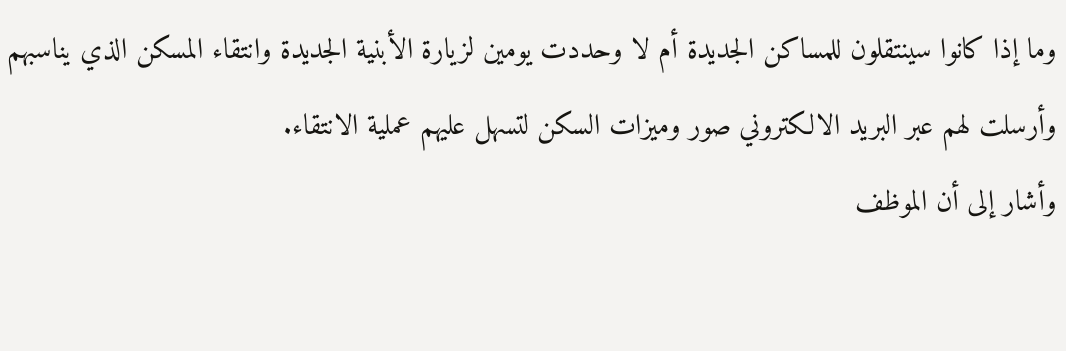وما إذا كانوا سينتقلون للمساكن الجديدة أم لا وحددت يومين لزيارة الأبنية الجديدة وانتقاء المسكن الذي يناسبهم وأرسلت لهم عبر البريد الالكتروني صور وميزات السكن لتسهل عليهم عملية الانتقاء.
وأشار إلى أن الموظف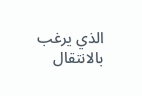الذي يرغب بالانتقال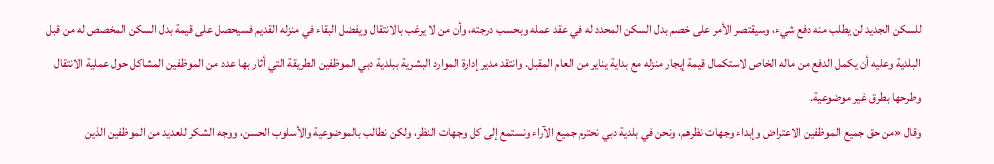للسكن الجديد لن يطلب منه دفع شيء، وسيقتصر الأمر على خصم بدل السكن المحدد له في عقد عمله وبحسب درجته، وأن من لا يرغب بالانتقال ويفضل البقاء في منزله القديم فسيحصل على قيمة بدل السكن المخصص له من قبل البلدية وعليه أن يكمل الدفع من ماله الخاص لاستكمال قيمة إيجار منزله مع بداية يناير من العام المقبل. وانتقد مدير إدارة الموارد البشرية ببلدية دبي الموظفين الطريقة التي أثار بها عدد من الموظفين المشاكل حول عملية الانتقال وطرحها بطرق غير موضوعية.
وقال «من حق جميع الموظفين الاعتراض وإبداء وجهات نظرهم، ونحن في بلدية دبي نحترم جميع الآراء ونستمع إلى كل وجهات النظر، ولكن نطالب بالموضوعية والأسلوب الحسن، ووجه الشكر للعديد من الموظفين الذين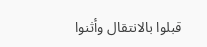قبلوا بالانتقال وأثنوا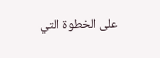على الخطوة التي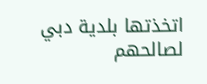اتخذتها بلدية دبي لصالحهم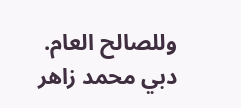وللصالح العام.
دبي محمد زاهر